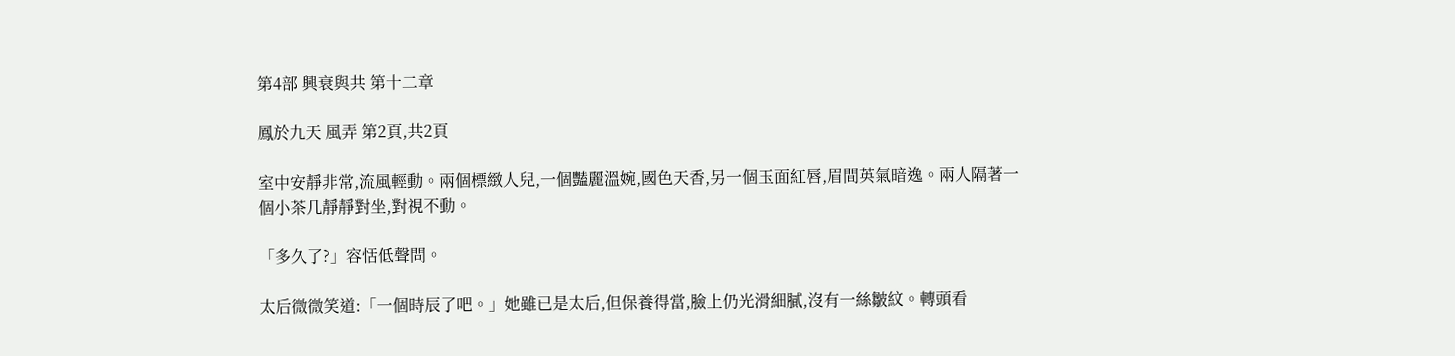第4部 興衰與共 第十二章

鳳於九天 風弄 第2頁,共2頁

室中安靜非常,流風輕動。兩個標緻人兒,一個豔麗溫婉,國色天香,另一個玉面紅唇,眉間英氣暗逸。兩人隔著一個小茶几靜靜對坐,對視不動。

「多久了?」容恬低聲問。

太后微微笑道:「一個時辰了吧。」她雖已是太后,但保養得當,臉上仍光滑細膩,沒有一絲皺紋。轉頭看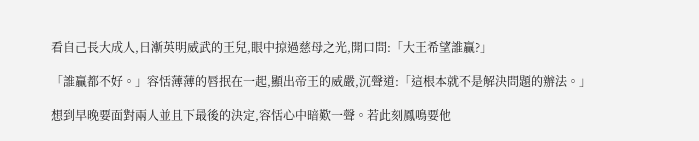看自己長大成人,日漸英明威武的王兒,眼中掠過慈母之光,開口問:「大王希望誰贏?」

「誰贏都不好。」容恬薄薄的唇抿在一起,顯出帝王的威嚴,沉聲道:「這根本就不是解決問題的辦法。」

想到早晚要面對兩人並且下最後的決定,容恬心中暗歎一聲。若此刻鳳鳴要他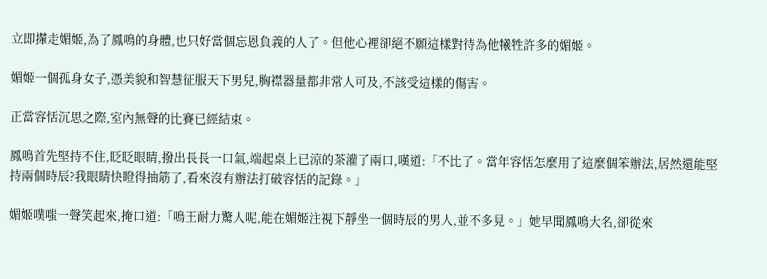立即攆走媚姬,為了鳳鳴的身體,也只好當個忘恩負義的人了。但他心裡卻絕不願這樣對待為他犧牲許多的媚姬。

媚姬一個孤身女子,憑美貌和智慧征服天下男兒,胸襟器量都非常人可及,不該受這樣的傷害。

正當容恬沉思之際,室內無聲的比賽已經結束。

鳳鳴首先堅持不住,眨眨眼睛,撥出長長一口氣,端起桌上已涼的茶灌了兩口,嘆道:「不比了。當年容恬怎麼用了這麼個笨辦法,居然還能堅持兩個時辰?我眼睛快瞪得抽筋了,看來沒有辦法打破容恬的記錄。」

媚姬噗嗤一聲笑起來,掩口道:「鳴王耐力驚人呢,能在媚姬注視下靜坐一個時辰的男人,並不多見。」她早聞鳳鳴大名,卻從來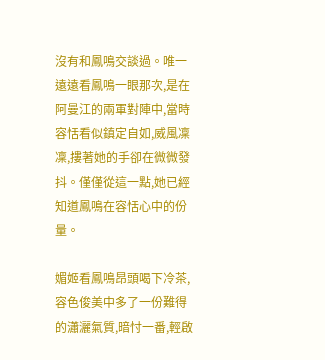沒有和鳳鳴交談過。唯一遠遠看鳳鳴一眼那次,是在阿曼江的兩軍對陣中,當時容恬看似鎮定自如,威風凜凜,摟著她的手卻在微微發抖。僅僅從這一點,她已經知道鳳鳴在容恬心中的份量。

媚姬看鳳鳴昂頭喝下冷茶,容色俊美中多了一份難得的瀟灑氣質,暗忖一番,輕啟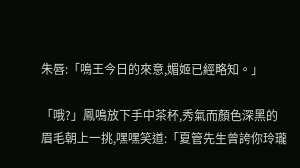朱唇:「鳴王今日的來意,媚姬已經略知。」

「哦?」鳳鳴放下手中茶杯,秀氣而顏色深黑的眉毛朝上一挑,嘿嘿笑道:「夏管先生曾誇你玲瓏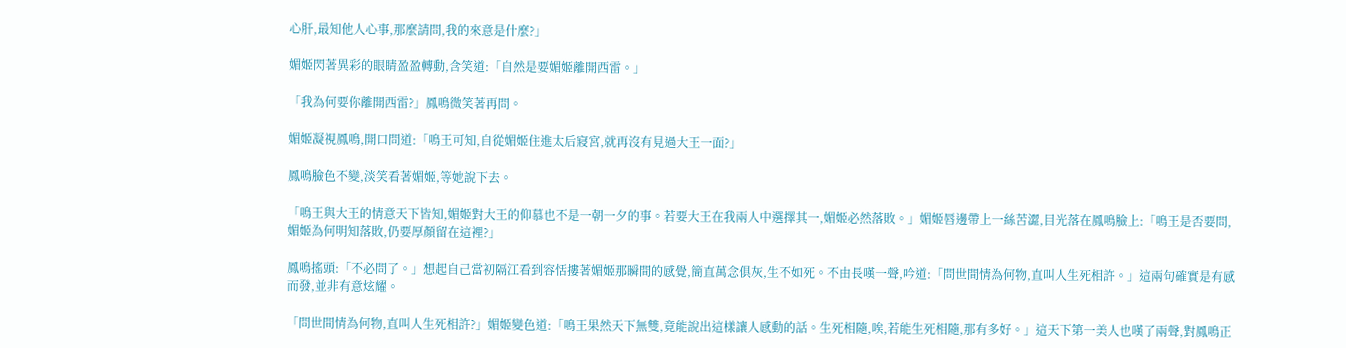心肝,最知他人心事,那麼請問,我的來意是什麼?」

媚姬閃著異彩的眼睛盈盈轉動,含笑道:「自然是要媚姬離開西雷。」

「我為何要你離開西雷?」鳳鳴微笑著再問。

媚姬凝視鳳鳴,開口問道:「鳴王可知,自從媚姬住進太后寢宮,就再沒有見過大王一面?」

鳳鳴臉色不變,淡笑看著媚姬,等她說下去。

「鳴王與大王的情意天下皆知,媚姬對大王的仰慕也不是一朝一夕的事。若要大王在我兩人中選擇其一,媚姬必然落敗。」媚姬唇邊帶上一絲苦澀,目光落在鳳鳴臉上:「鳴王是否要問,媚姬為何明知落敗,仍要厚顏留在這裡?」

鳳鳴搖頭:「不必問了。」想起自己當初隔江看到容恬摟著媚姬那瞬間的感覺,簡直萬念俱灰,生不如死。不由長嘆一聲,吟道:「問世間情為何物,直叫人生死相許。」這兩句確實是有感而發,並非有意炫耀。

「問世間情為何物,直叫人生死相許?」媚姬變色道:「鳴王果然天下無雙,竟能說出這樣讓人感動的話。生死相隨,唉,若能生死相隨,那有多好。」這天下第一美人也嘆了兩聲,對鳳鳴正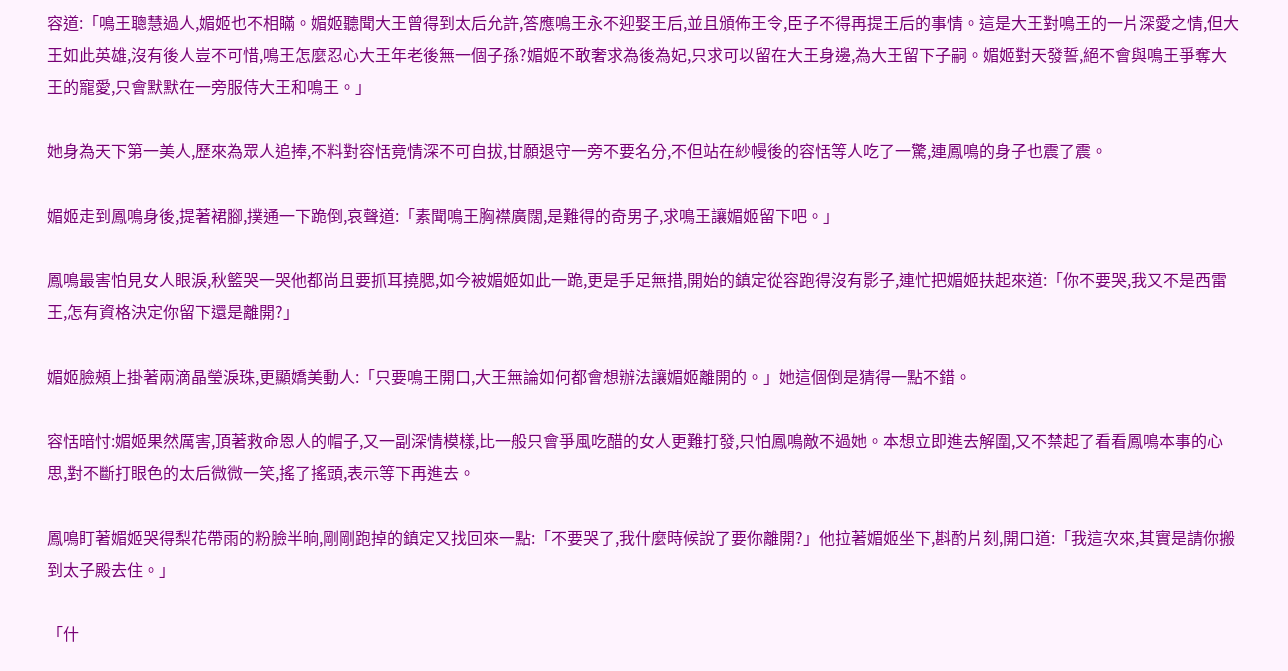容道:「鳴王聰慧過人,媚姬也不相瞞。媚姬聽聞大王曾得到太后允許,答應鳴王永不迎娶王后,並且頒佈王令,臣子不得再提王后的事情。這是大王對鳴王的一片深愛之情,但大王如此英雄,沒有後人豈不可惜,鳴王怎麼忍心大王年老後無一個子孫?媚姬不敢奢求為後為妃,只求可以留在大王身邊,為大王留下子嗣。媚姬對天發誓,絕不會與鳴王爭奪大王的寵愛,只會默默在一旁服侍大王和鳴王。」

她身為天下第一美人,歷來為眾人追捧,不料對容恬竟情深不可自拔,甘願退守一旁不要名分,不但站在紗幔後的容恬等人吃了一驚,連鳳鳴的身子也震了震。

媚姬走到鳳鳴身後,提著裙腳,撲通一下跪倒,哀聲道:「素聞鳴王胸襟廣闊,是難得的奇男子,求鳴王讓媚姬留下吧。」

鳳鳴最害怕見女人眼淚,秋籃哭一哭他都尚且要抓耳撓腮,如今被媚姬如此一跪,更是手足無措,開始的鎮定從容跑得沒有影子,連忙把媚姬扶起來道:「你不要哭,我又不是西雷王,怎有資格決定你留下還是離開?」

媚姬臉頰上掛著兩滴晶瑩淚珠,更顯嬌美動人:「只要鳴王開口,大王無論如何都會想辦法讓媚姬離開的。」她這個倒是猜得一點不錯。

容恬暗忖:媚姬果然厲害,頂著救命恩人的帽子,又一副深情模樣,比一般只會爭風吃醋的女人更難打發,只怕鳳鳴敵不過她。本想立即進去解圍,又不禁起了看看鳳鳴本事的心思,對不斷打眼色的太后微微一笑,搖了搖頭,表示等下再進去。

鳳鳴盯著媚姬哭得梨花帶雨的粉臉半晌,剛剛跑掉的鎮定又找回來一點:「不要哭了,我什麼時候說了要你離開?」他拉著媚姬坐下,斟酌片刻,開口道:「我這次來,其實是請你搬到太子殿去住。」

「什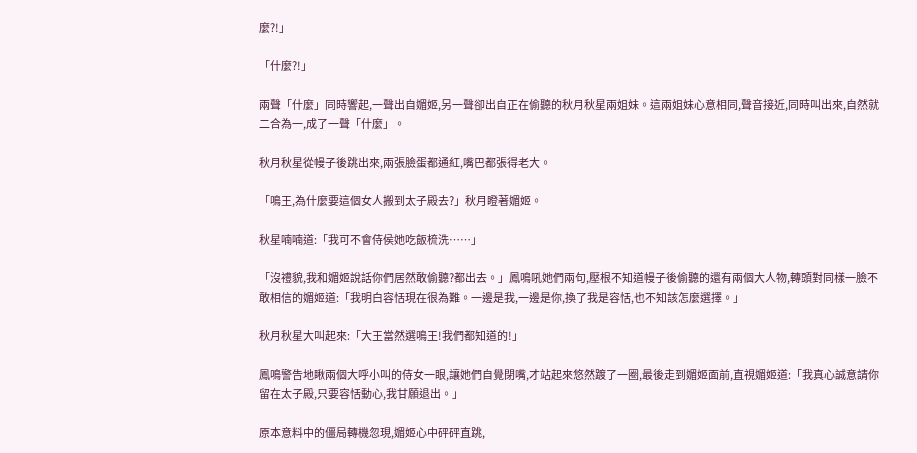麼?!」

「什麼?!」

兩聲「什麼」同時響起,一聲出自媚姬,另一聲卻出自正在偷聽的秋月秋星兩姐妹。這兩姐妹心意相同,聲音接近,同時叫出來,自然就二合為一,成了一聲「什麼」。

秋月秋星從幔子後跳出來,兩張臉蛋都通紅,嘴巴都張得老大。

「鳴王,為什麼要這個女人搬到太子殿去?」秋月瞪著媚姬。

秋星喃喃道:「我可不會侍侯她吃飯梳洗……」

「沒禮貌,我和媚姬說話你們居然敢偷聽?都出去。」鳳鳴吼她們兩句,壓根不知道幔子後偷聽的還有兩個大人物,轉頭對同樣一臉不敢相信的媚姬道:「我明白容恬現在很為難。一邊是我,一邊是你,換了我是容恬,也不知該怎麼選擇。」

秋月秋星大叫起來:「大王當然選鳴王!我們都知道的!」

鳳鳴警告地瞅兩個大呼小叫的侍女一眼,讓她們自覺閉嘴,才站起來悠然踱了一圈,最後走到媚姬面前,直視媚姬道:「我真心誠意請你留在太子殿,只要容恬動心,我甘願退出。」

原本意料中的僵局轉機忽現,媚姬心中砰砰直跳,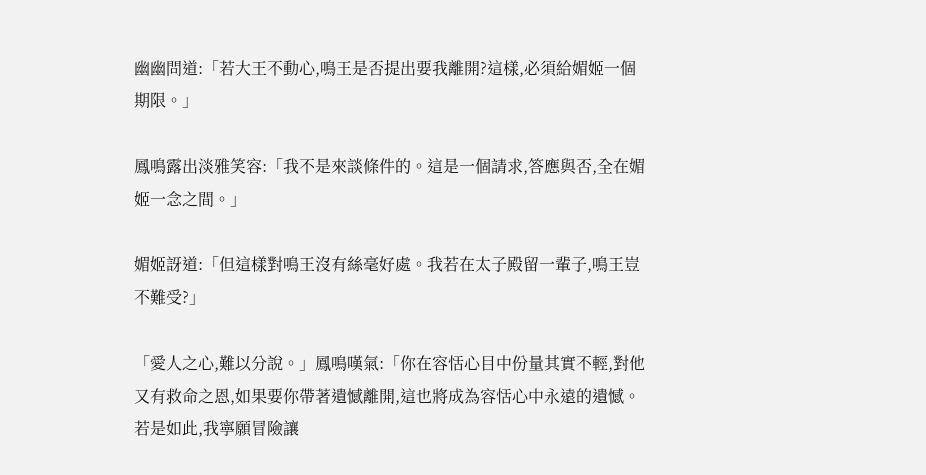幽幽問道:「若大王不動心,鳴王是否提出要我離開?這樣,必須給媚姬一個期限。」

鳳鳴露出淡雅笑容:「我不是來談條件的。這是一個請求,答應與否,全在媚姬一念之間。」

媚姬訝道:「但這樣對鳴王沒有絲毫好處。我若在太子殿留一輩子,鳴王豈不難受?」

「愛人之心,難以分說。」鳳鳴嘆氣:「你在容恬心目中份量其實不輕,對他又有救命之恩,如果要你帶著遺憾離開,這也將成為容恬心中永遠的遺憾。若是如此,我寧願冒險讓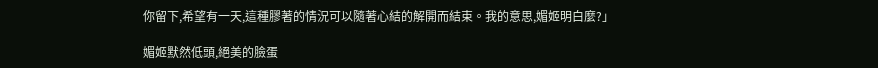你留下,希望有一天,這種膠著的情況可以隨著心結的解開而結束。我的意思,媚姬明白麼?」

媚姬默然低頭,絕美的臉蛋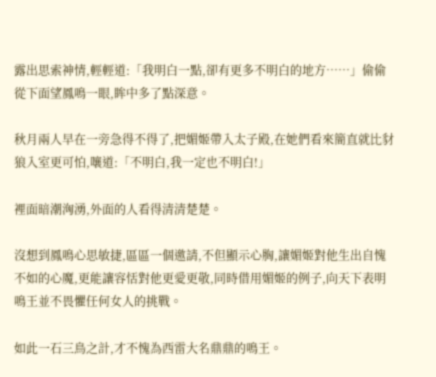露出思索神情,輕輕道:「我明白一點,卻有更多不明白的地方……」偷偷從下面望鳳鳴一眼,眸中多了點深意。

秋月兩人早在一旁急得不得了,把媚姬帶入太子殿,在她們看來簡直就比豺狼入室更可怕,嚷道:「不明白,我一定也不明白!」

裡面暗潮洶湧,外面的人看得清清楚楚。

沒想到鳳鳴心思敏捷,區區一個邀請,不但顯示心胸,讓媚姬對他生出自愧不如的心魔,更能讓容恬對他更愛更敬,同時借用媚姬的例子,向天下表明鳴王並不畏懼任何女人的挑戰。

如此一石三鳥之計,才不愧為西雷大名鼎鼎的鳴王。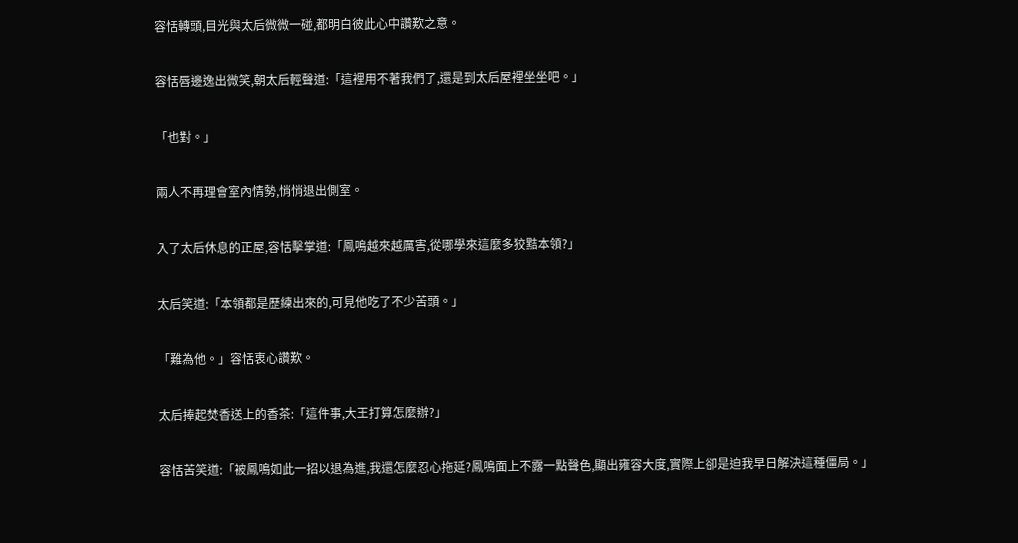容恬轉頭,目光與太后微微一碰,都明白彼此心中讚歎之意。

容恬唇邊逸出微笑,朝太后輕聲道:「這裡用不著我們了,還是到太后屋裡坐坐吧。」

「也對。」

兩人不再理會室內情勢,悄悄退出側室。

入了太后休息的正屋,容恬擊掌道:「鳳鳴越來越厲害,從哪學來這麼多狡黠本領?」

太后笑道:「本領都是歷練出來的,可見他吃了不少苦頭。」

「難為他。」容恬衷心讚歎。

太后捧起焚香送上的香茶:「這件事,大王打算怎麼辦?」

容恬苦笑道:「被鳳鳴如此一招以退為進,我還怎麼忍心拖延?鳳鳴面上不露一點聲色,顯出雍容大度,實際上卻是迫我早日解決這種僵局。」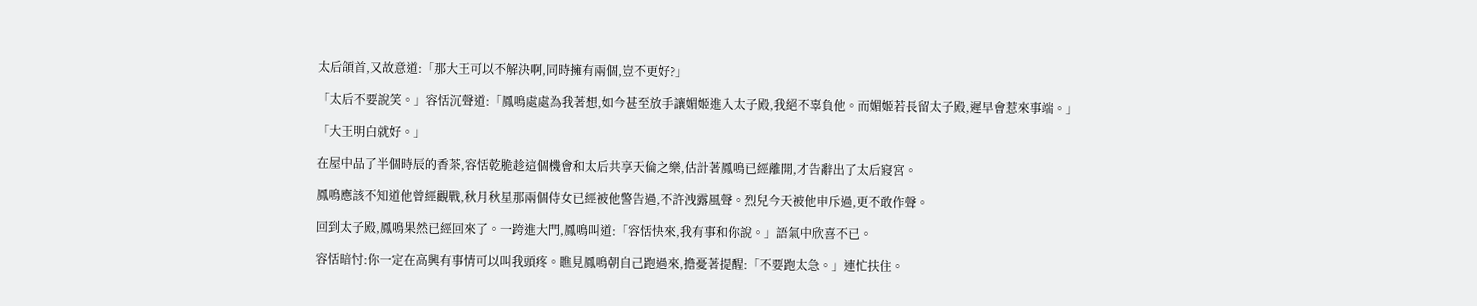太后頜首,又故意道:「那大王可以不解決啊,同時擁有兩個,豈不更好?」

「太后不要說笑。」容恬沉聲道:「鳳鳴處處為我著想,如今甚至放手讓媚姬進入太子殿,我絕不辜負他。而媚姬若長留太子殿,遲早會惹來事端。」

「大王明白就好。」

在屋中品了半個時辰的香茶,容恬乾脆趁這個機會和太后共享天倫之樂,估計著鳳鳴已經離開,才告辭出了太后寢宮。

鳳鳴應該不知道他曾經觀戰,秋月秋星那兩個侍女已經被他警告過,不許洩露風聲。烈兒今天被他申斥過,更不敢作聲。

回到太子殿,鳳鳴果然已經回來了。一跨進大門,鳳鳴叫道:「容恬快來,我有事和你說。」語氣中欣喜不已。

容恬暗忖:你一定在高興有事情可以叫我頭疼。瞧見鳳鳴朝自己跑過來,擔憂著提醒:「不要跑太急。」連忙扶住。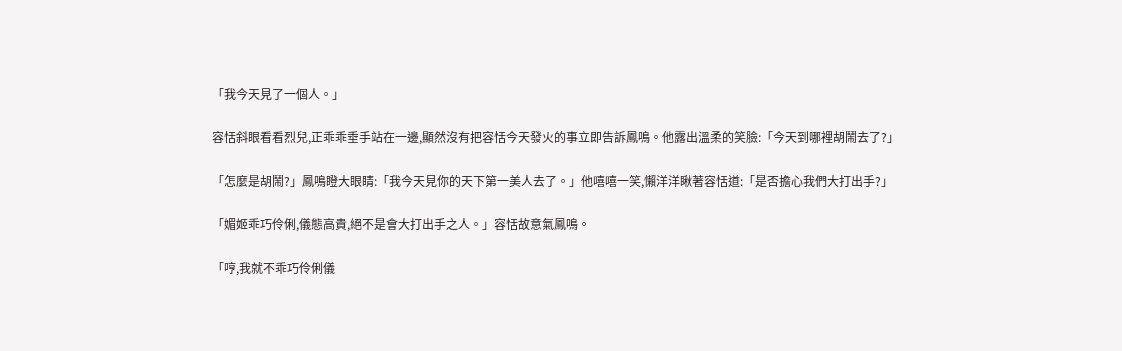「我今天見了一個人。」

容恬斜眼看看烈兒,正乖乖垂手站在一邊,顯然沒有把容恬今天發火的事立即告訴鳳鳴。他露出溫柔的笑臉:「今天到哪裡胡鬧去了?」

「怎麼是胡鬧?」鳳鳴瞪大眼睛:「我今天見你的天下第一美人去了。」他嘻嘻一笑,懶洋洋瞅著容恬道:「是否擔心我們大打出手?」

「媚姬乖巧伶俐,儀態高貴,絕不是會大打出手之人。」容恬故意氣鳳鳴。

「哼,我就不乖巧伶俐儀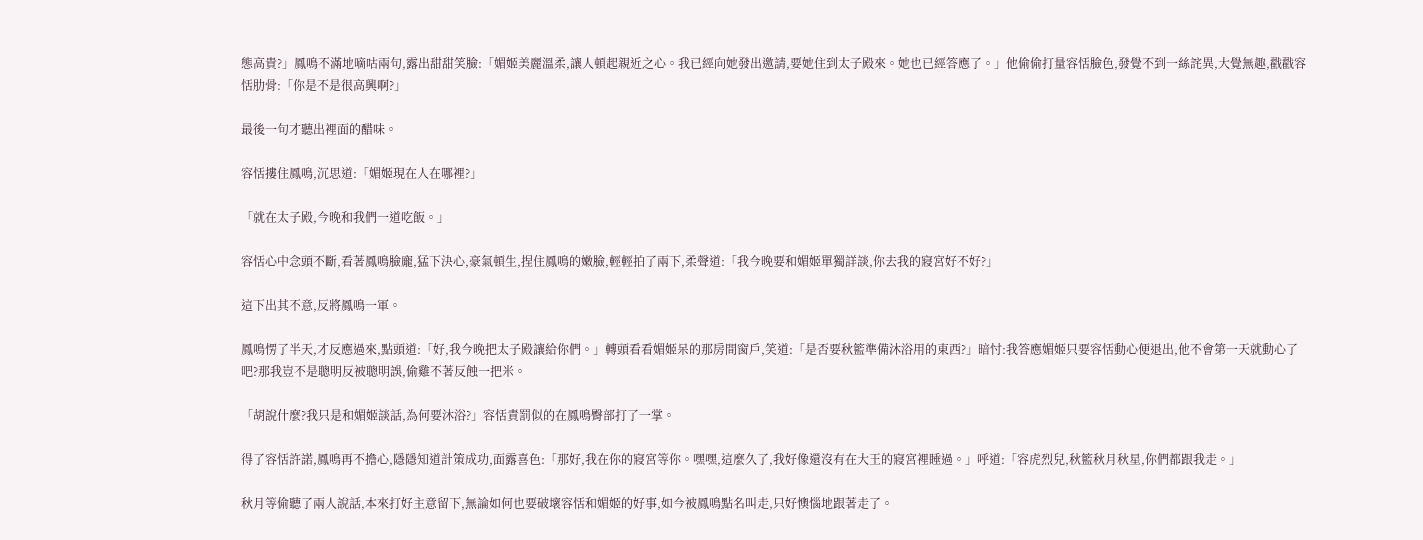態高貴?」鳳鳴不滿地嘀咕兩句,露出甜甜笑臉:「媚姬美麗溫柔,讓人頓起親近之心。我已經向她發出邀請,要她住到太子殿來。她也已經答應了。」他偷偷打量容恬臉色,發覺不到一絲詫異,大覺無趣,戳戳容恬肋骨:「你是不是很高興啊?」

最後一句才聽出裡面的醋味。

容恬摟住鳳鳴,沉思道:「媚姬現在人在哪裡?」

「就在太子殿,今晚和我們一道吃飯。」

容恬心中念頭不斷,看著鳳鳴臉龐,猛下決心,豪氣頓生,捏住鳳鳴的嫩臉,輕輕拍了兩下,柔聲道:「我今晚要和媚姬單獨詳談,你去我的寢宮好不好?」

這下出其不意,反將鳳鳴一軍。

鳳鳴愣了半天,才反應過來,點頭道:「好,我今晚把太子殿讓給你們。」轉頭看看媚姬呆的那房間窗戶,笑道:「是否要秋籃準備沐浴用的東西?」暗忖:我答應媚姬只要容恬動心便退出,他不會第一天就動心了吧?那我豈不是聰明反被聰明誤,偷雞不著反蝕一把米。

「胡說什麼?我只是和媚姬談話,為何要沐浴?」容恬責罰似的在鳳鳴臀部打了一掌。

得了容恬許諾,鳳鳴再不擔心,隱隱知道計策成功,面露喜色:「那好,我在你的寢宮等你。嘿嘿,這麼久了,我好像還沒有在大王的寢宮裡睡過。」呼道:「容虎烈兒,秋籃秋月秋星,你們都跟我走。」

秋月等偷聽了兩人說話,本來打好主意留下,無論如何也要破壞容恬和媚姬的好事,如今被鳳鳴點名叫走,只好懊惱地跟著走了。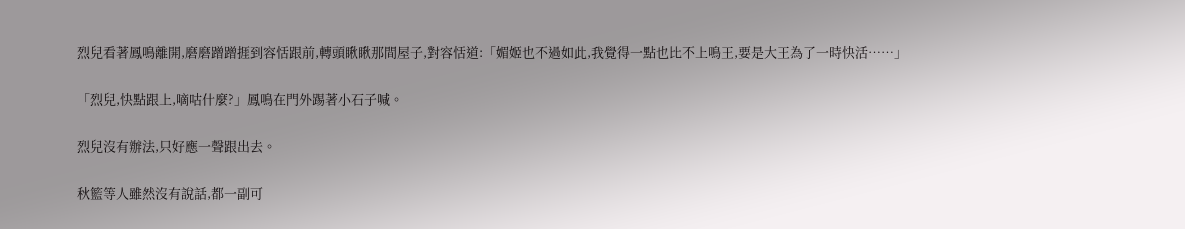烈兒看著鳳鳴離開,磨磨蹭蹭捱到容恬跟前,轉頭瞅瞅那間屋子,對容恬道:「媚姬也不過如此,我覺得一點也比不上鳴王,要是大王為了一時快活……」

「烈兒,快點跟上,嘀咕什麼?」鳳鳴在門外踢著小石子喊。

烈兒沒有辦法,只好應一聲跟出去。

秋籃等人雖然沒有說話,都一副可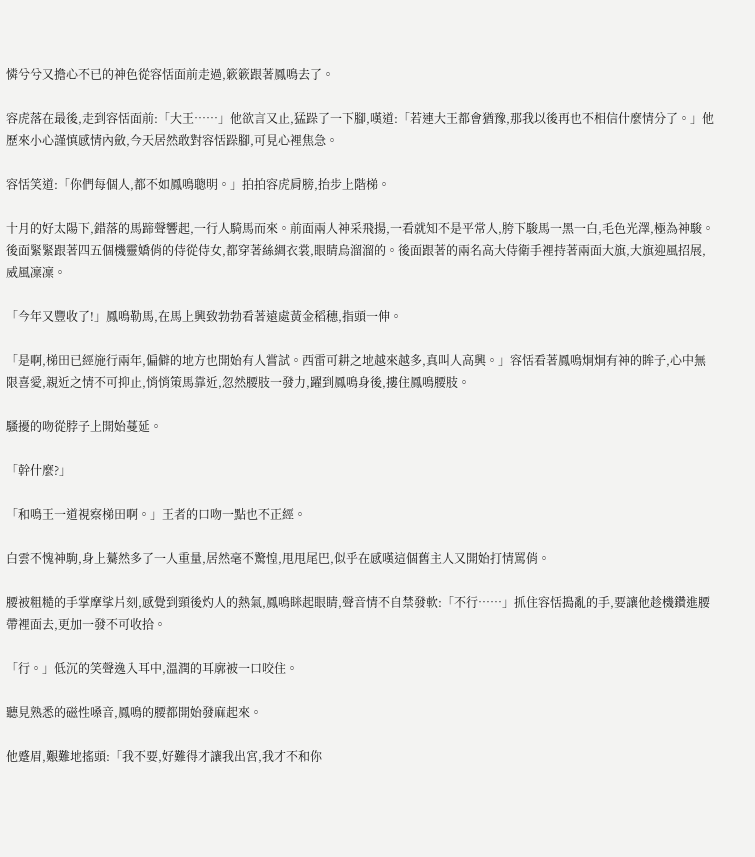憐兮兮又擔心不已的神色從容恬面前走過,簌簌跟著鳳鳴去了。

容虎落在最後,走到容恬面前:「大王……」他欲言又止,猛跺了一下腳,嘆道:「若連大王都會猶豫,那我以後再也不相信什麼情分了。」他歷來小心謹慎感情內斂,今天居然敢對容恬跺腳,可見心裡焦急。

容恬笑道:「你們每個人,都不如鳳鳴聰明。」拍拍容虎肩膀,抬步上階梯。

十月的好太陽下,錯落的馬蹄聲響起,一行人騎馬而來。前面兩人神采飛揚,一看就知不是平常人,胯下駿馬一黑一白,毛色光澤,極為神駿。後面緊緊跟著四五個機靈嬌俏的侍從侍女,都穿著絲綢衣裳,眼睛烏溜溜的。後面跟著的兩名高大侍衛手裡持著兩面大旗,大旗迎風招展,威風凜凜。

「今年又豐收了!」鳳鳴勒馬,在馬上興致勃勃看著遠處黃金稻穗,指頭一伸。

「是啊,梯田已經施行兩年,偏僻的地方也開始有人嘗試。西雷可耕之地越來越多,真叫人高興。」容恬看著鳳鳴炯炯有神的眸子,心中無限喜愛,親近之情不可抑止,悄悄策馬靠近,忽然腰肢一發力,躍到鳳鳴身後,摟住鳳鳴腰肢。

騷擾的吻從脖子上開始蔓延。

「幹什麼?」

「和鳴王一道視察梯田啊。」王者的口吻一點也不正經。

白雲不愧神駒,身上驀然多了一人重量,居然毫不驚惶,甩甩尾巴,似乎在感嘆這個舊主人又開始打情罵俏。

腰被粗糙的手掌摩挲片刻,感覺到頸後灼人的熱氣,鳳鳴眯起眼睛,聲音情不自禁發軟:「不行……」抓住容恬搗亂的手,要讓他趁機鑽進腰帶裡面去,更加一發不可收拾。

「行。」低沉的笑聲逸入耳中,溫潤的耳廓被一口咬住。

聽見熟悉的磁性嗓音,鳳鳴的腰都開始發麻起來。

他蹙眉,艱難地搖頭:「我不要,好難得才讓我出宮,我才不和你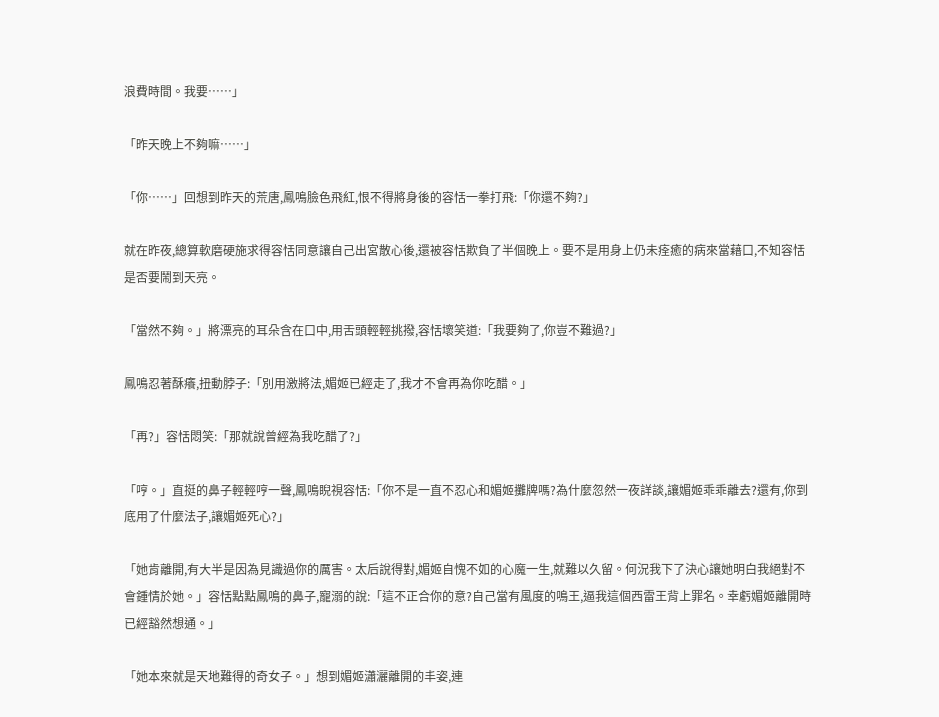浪費時間。我要……」

「昨天晚上不夠嘛……」

「你……」回想到昨天的荒唐,鳳鳴臉色飛紅,恨不得將身後的容恬一拳打飛:「你還不夠?」

就在昨夜,總算軟磨硬施求得容恬同意讓自己出宮散心後,還被容恬欺負了半個晚上。要不是用身上仍未痊癒的病來當藉口,不知容恬是否要鬧到天亮。

「當然不夠。」將漂亮的耳朵含在口中,用舌頭輕輕挑撥,容恬壞笑道:「我要夠了,你豈不難過?」

鳳鳴忍著酥癢,扭動脖子:「別用激將法,媚姬已經走了,我才不會再為你吃醋。」

「再?」容恬悶笑:「那就說曾經為我吃醋了?」

「哼。」直挺的鼻子輕輕哼一聲,鳳鳴睨視容恬:「你不是一直不忍心和媚姬攤牌嗎?為什麼忽然一夜詳談,讓媚姬乖乖離去?還有,你到底用了什麼法子,讓媚姬死心?」

「她肯離開,有大半是因為見識過你的厲害。太后說得對,媚姬自愧不如的心魔一生,就難以久留。何況我下了決心讓她明白我絕對不會鍾情於她。」容恬點點鳳鳴的鼻子,寵溺的說:「這不正合你的意?自己當有風度的鳴王,逼我這個西雷王背上罪名。幸虧媚姬離開時已經豁然想通。」

「她本來就是天地難得的奇女子。」想到媚姬瀟灑離開的丰姿,連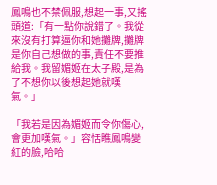鳳鳴也不禁佩服,想起一事,又搖頭道:「有一點你說錯了。我從來沒有打算逼你和她攤牌,攤牌是你自己想做的事,責任不要推給我。我留媚姬在太子殿,是為了不想你以後想起她就嘆氣。」

「我若是因為媚姬而令你傷心,會更加嘆氣。」容恬瞧鳳鳴變紅的臉,哈哈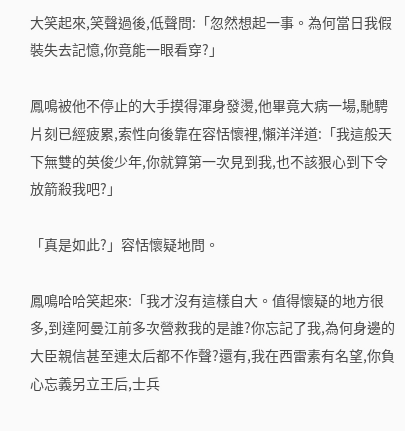大笑起來,笑聲過後,低聲問:「忽然想起一事。為何當日我假裝失去記憶,你竟能一眼看穿?」

鳳鳴被他不停止的大手摸得渾身發燙,他畢竟大病一場,馳騁片刻已經疲累,索性向後靠在容恬懷裡,懶洋洋道:「我這般天下無雙的英俊少年,你就算第一次見到我,也不該狠心到下令放箭殺我吧?」

「真是如此?」容恬懷疑地問。

鳳鳴哈哈笑起來:「我才沒有這樣自大。值得懷疑的地方很多,到達阿曼江前多次營救我的是誰?你忘記了我,為何身邊的大臣親信甚至連太后都不作聲?還有,我在西雷素有名望,你負心忘義另立王后,士兵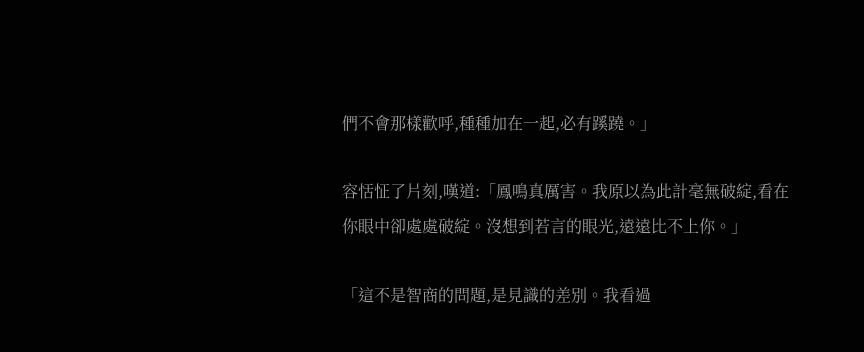們不會那樣歡呼,種種加在一起,必有蹊蹺。」

容恬怔了片刻,嘆道:「鳳鳴真厲害。我原以為此計毫無破綻,看在你眼中卻處處破綻。沒想到若言的眼光,遠遠比不上你。」

「這不是智商的問題,是見識的差別。我看過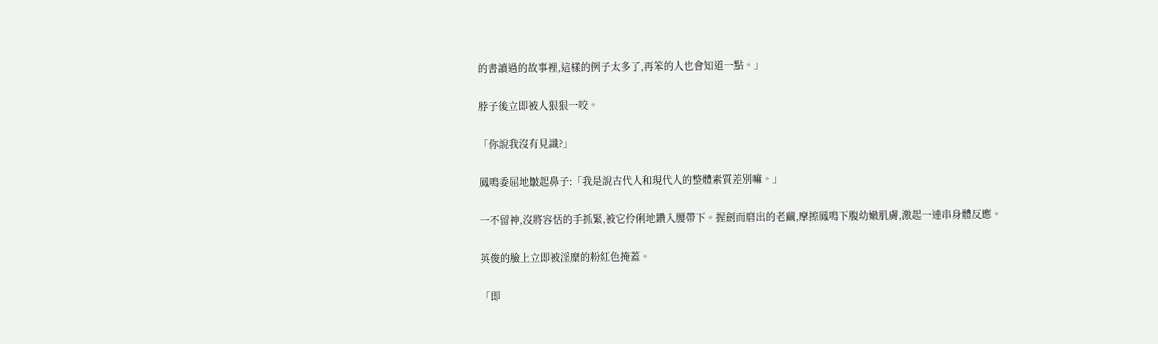的書讀過的故事裡,這樣的例子太多了,再笨的人也會知道一點。」

脖子後立即被人狠狠一咬。

「你說我沒有見識?」

鳳鳴委屈地皺起鼻子:「我是說古代人和現代人的整體素質差別嘛。」

一不留神,沒將容恬的手抓緊,被它伶俐地鑽入腰帶下。握劍而磨出的老繭,摩擦鳳鳴下腹幼嫩肌膚,激起一連串身體反應。

英俊的臉上立即被淫糜的粉紅色掩蓋。

「即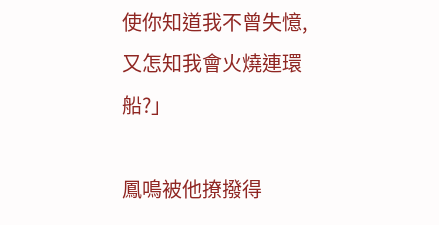使你知道我不曾失憶,又怎知我會火燒連環船?」

鳳鳴被他撩撥得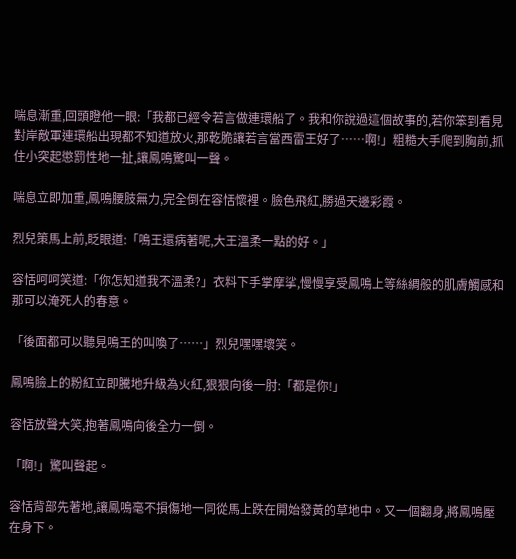喘息漸重,回頭瞪他一眼:「我都已經令若言做連環船了。我和你說過這個故事的,若你笨到看見對岸敵軍連環船出現都不知道放火,那乾脆讓若言當西雷王好了……啊!」粗糙大手爬到胸前,抓住小突起懲罰性地一扯,讓鳳鳴驚叫一聲。

喘息立即加重,鳳鳴腰肢無力,完全倒在容恬懷裡。臉色飛紅,勝過天邊彩霞。

烈兒策馬上前,眨眼道:「鳴王還病著呢,大王溫柔一點的好。」

容恬呵呵笑道:「你怎知道我不溫柔?」衣料下手掌摩挲,慢慢享受鳳鳴上等絲綢般的肌膚觸感和那可以淹死人的春意。

「後面都可以聽見鳴王的叫喚了……」烈兒嘿嘿壞笑。

鳳鳴臉上的粉紅立即騰地升級為火紅,狠狠向後一肘:「都是你!」

容恬放聲大笑,抱著鳳鳴向後全力一倒。

「啊!」驚叫聲起。

容恬背部先著地,讓鳳鳴毫不損傷地一同從馬上跌在開始發黃的草地中。又一個翻身,將鳳鳴壓在身下。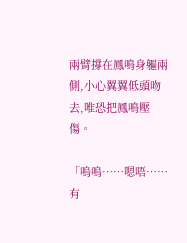兩臂撐在鳳鳴身軀兩側,小心翼翼低頭吻去,唯恐把鳳鳴壓傷。

「嗚嗚……嗯唔……有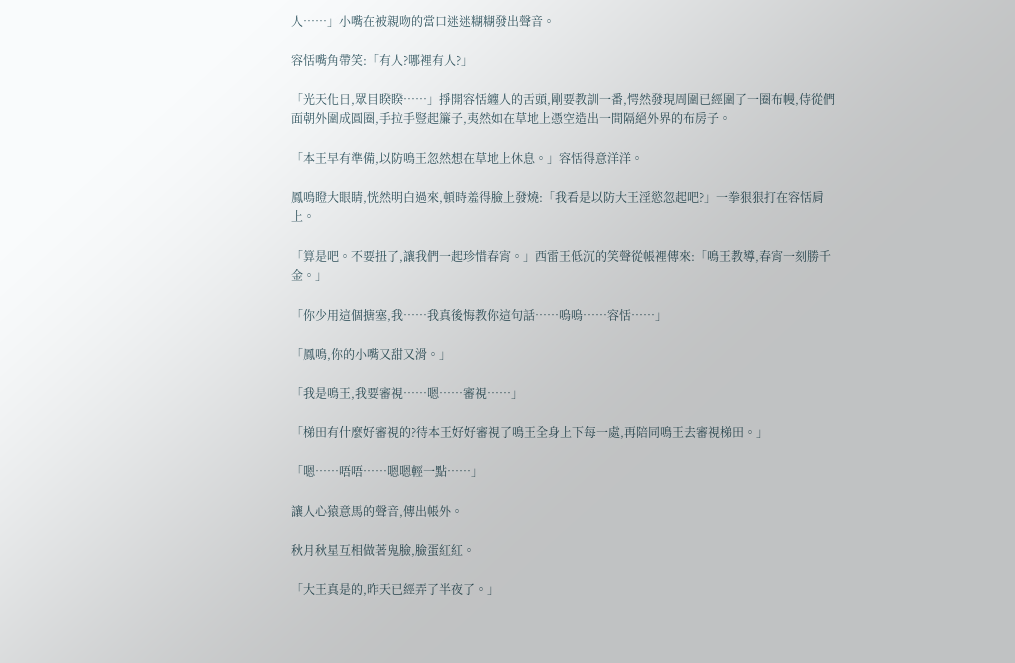人……」小嘴在被親吻的當口迷迷糊糊發出聲音。

容恬嘴角帶笑:「有人?哪裡有人?」

「光天化日,眾目睽睽……」掙開容恬纏人的舌頭,剛要教訓一番,愕然發現周圍已經圍了一圈布幔,侍從們面朝外圍成圓圈,手拉手豎起簾子,夷然如在草地上憑空造出一間隔絕外界的布房子。

「本王早有準備,以防鳴王忽然想在草地上休息。」容恬得意洋洋。

鳳鳴瞪大眼睛,恍然明白過來,頓時羞得臉上發燒:「我看是以防大王淫慾忽起吧?」一拳狠狠打在容恬肩上。

「算是吧。不要扭了,讓我們一起珍惜春宵。」西雷王低沉的笑聲從帳裡傳來:「鳴王教導,春宵一刻勝千金。」

「你少用這個搪塞,我……我真後悔教你這句話……嗚嗚……容恬……」

「鳳鳴,你的小嘴又甜又滑。」

「我是鳴王,我要審視……嗯……審視……」

「梯田有什麼好審視的?待本王好好審視了鳴王全身上下每一處,再陪同鳴王去審視梯田。」

「嗯……唔唔……嗯嗯輕一點……」

讓人心猿意馬的聲音,傳出帳外。

秋月秋星互相做著鬼臉,臉蛋紅紅。

「大王真是的,昨天已經弄了半夜了。」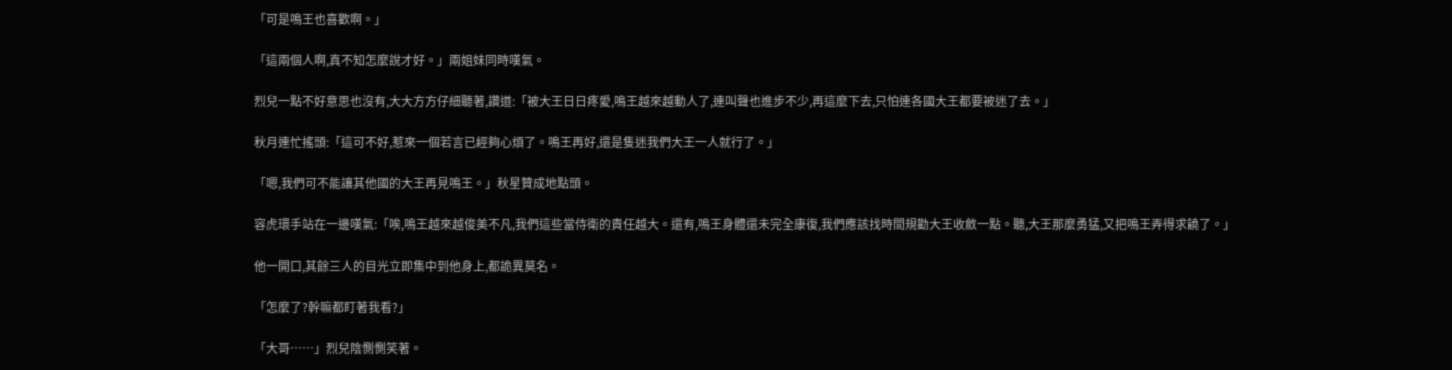「可是鳴王也喜歡啊。」

「這兩個人啊,真不知怎麼說才好。」兩姐妹同時嘆氣。

烈兒一點不好意思也沒有,大大方方仔細聽著,讚道:「被大王日日疼愛,鳴王越來越動人了,連叫聲也進步不少,再這麼下去,只怕連各國大王都要被迷了去。」

秋月連忙搖頭:「這可不好,惹來一個若言已經夠心煩了。鳴王再好,還是隻迷我們大王一人就行了。」

「嗯,我們可不能讓其他國的大王再見鳴王。」秋星贊成地點頭。

容虎環手站在一邊嘆氣:「唉,鳴王越來越俊美不凡,我們這些當侍衛的責任越大。還有,鳴王身體還未完全康復,我們應該找時間規勸大王收斂一點。聽,大王那麼勇猛,又把鳴王弄得求饒了。」

他一開口,其餘三人的目光立即集中到他身上,都詭異莫名。

「怎麼了?幹嘛都盯著我看?」

「大哥……」烈兒陰惻惻笑著。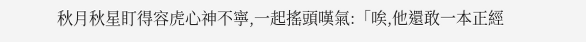秋月秋星盯得容虎心神不寧,一起搖頭嘆氣:「唉,他還敢一本正經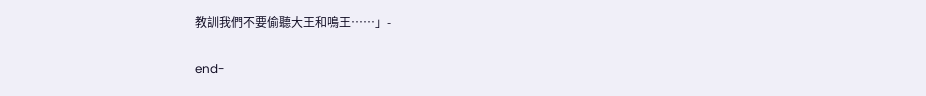教訓我們不要偷聽大王和鳴王……」-

end-